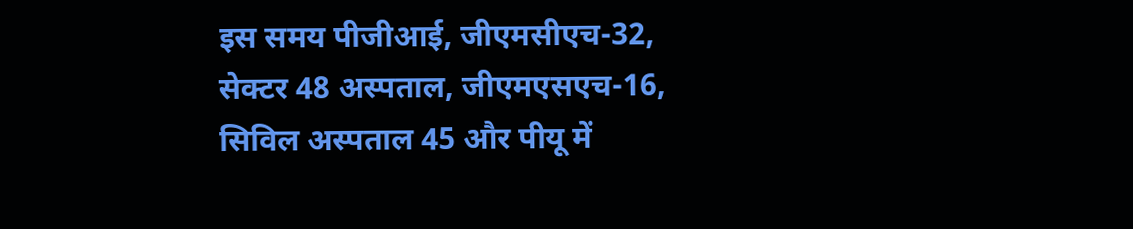इस समय पीजीआई, जीएमसीएच-32, सेक्टर 48 अस्पताल, जीएमएसएच-16, सिविल अस्पताल 45 और पीयू में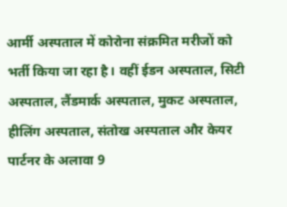आर्मी अस्पताल में कोरोना संक्रमित मरीजों को भर्ती किया जा रहा है। वहीं ईडन अस्पताल, सिटी अस्पताल, लैंडमार्क अस्पताल, मुकट अस्पताल, हीलिंग अस्पताल, संतोख अस्पताल और केयर पार्टनर के अलावा 9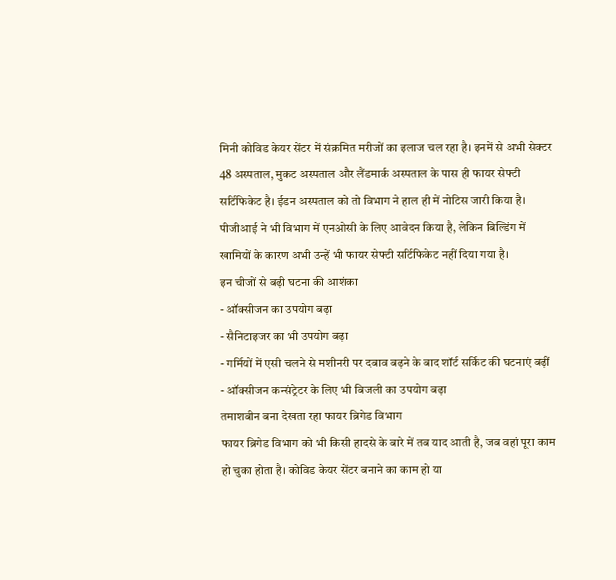मिनी कोविड केयर सेंटर में संक्रमित मरीजों का इलाज चल रहा है। इनमें से अभी सेक्टर 48 अस्पताल, मुकट अस्पताल और लैंडमार्क अस्पताल के पास ही फायर सेफ्टी सर्टिफिकेट है। ईडन अस्पताल को तो विभाग ने हाल ही में नोटिस जारी किया है। पीजीआई ने भी विभाग में एनओसी के लिए आवेदन किया है, लेकिन बिल्डिंग में खामियों के कारण अभी उन्हें भी फायर सेफ्टी सर्टिफिकेट नहीं दिया गया है।
इन चीजों से बढ़ी घटना की आशंका
- ऑक्सीजन का उपयोग बढ़ा
- सैनिटाइजर का भी उपयोग बढ़ा
- गर्मियों में एसी चलने से मशीनरी पर दबाव बढ़ने के बाद शॉर्ट सर्किट की घटनाएं बढ़ीं
- ऑक्सीजन कन्संट्रेटर के लिए भी बिजली का उपयोग बढ़ा
तमाशबीन बना देखता रहा फायर ब्रिगेड विभाग
फायर ब्रिगेड विभाग को भी किसी हादसे के बारे में तब याद आती है, जब वहां पूरा काम हो चुका होता है। कोविड केयर सेंटर बनाने का काम हो या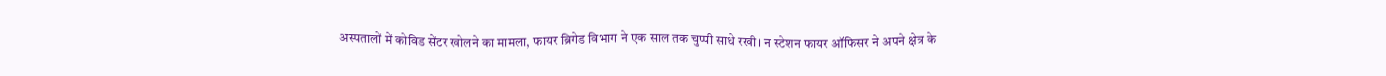अस्पतालों में कोविड सेंटर खोलने का मामला, फायर ब्रिगेड विभाग ने एक साल तक चुप्पी साधे रखी। न स्टेशन फायर ऑफिसर ने अपने क्षेत्र के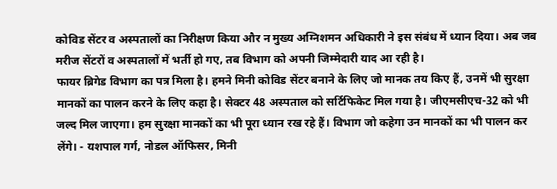कोविड सेंटर व अस्पतालों का निरीक्षण किया और न मुख्य अग्निशमन अधिकारी ने इस संबंध में ध्यान दिया। अब जब मरीज सेंटरों व अस्पतालों में भर्ती हो गए, तब विभाग को अपनी जिम्मेदारी याद आ रही है।
फायर ब्रिगेड विभाग का पत्र मिला है। हमने मिनी कोविड सेंटर बनाने के लिए जो मानक तय किए हैं, उनमें भी सुरक्षा मानकों का पालन करने के लिए कहा है। सेक्टर 48 अस्पताल को सर्टिफिकेट मिल गया है। जीएमसीएच-32 को भी जल्द मिल जाएगा। हम सुरक्षा मानकों का भी पूरा ध्यान रख रहे हैं। विभाग जो कहेगा उन मानकों का भी पालन कर लेंगे। - यशपाल गर्ग, नोडल ऑफिसर, मिनी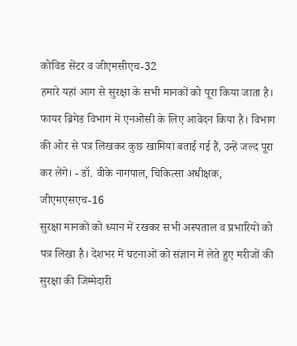कोविड सेंटर व जीएमसीएच-32
हमारे यहां आग से सुरक्षा के सभी मानकों को पूरा किया जाता है। फायर ब्रिगेड विभाग में एनओसी के लिए आवेदन किया है। विभाग की ओर से पत्र लिखकर कुछ खामियां बताई गई हैं, उन्हें जल्द पूरा कर लेंगे। - डॉ. वीके नागपाल, चिकित्सा अधीक्षक, जीएमएसएच-16
सुरक्षा मानकों को ध्यान में रखकर सभी अस्पताल व प्रभारियों को पत्र लिखा है। देशभर में घटनाओं को संज्ञान में लेते हुए मरीजों की सुरक्षा की जिम्मेदारी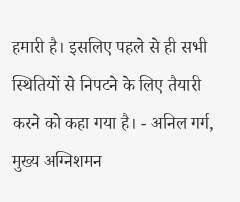हमारी है। इसलिए पहले से ही सभी स्थितियों से निपटने के लिए तैयारी करने को कहा गया है। - अनिल गर्ग, मुख्य अग्निशमन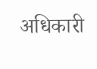अधिकारी